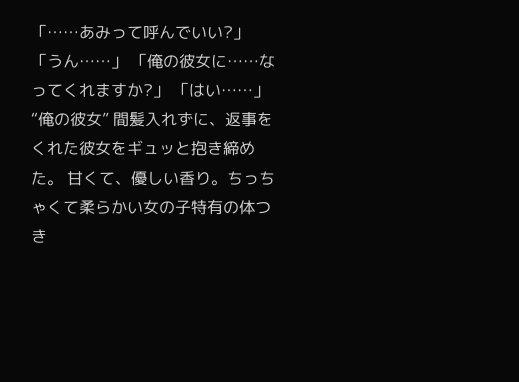「……あみって呼んでいい?」 「うん……」 「俺の彼女に……なってくれますか?」 「はい……」 “俺の彼女” 間髪入れずに、返事をくれた彼女をギュッと抱き締めた。 甘くて、優しい香り。ちっちゃくて柔らかい女の子特有の体つき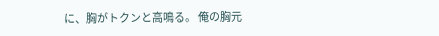に、胸がトクンと高鳴る。 俺の胸元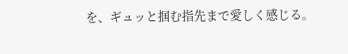を、ギュッと掴む指先まで愛しく感じる。